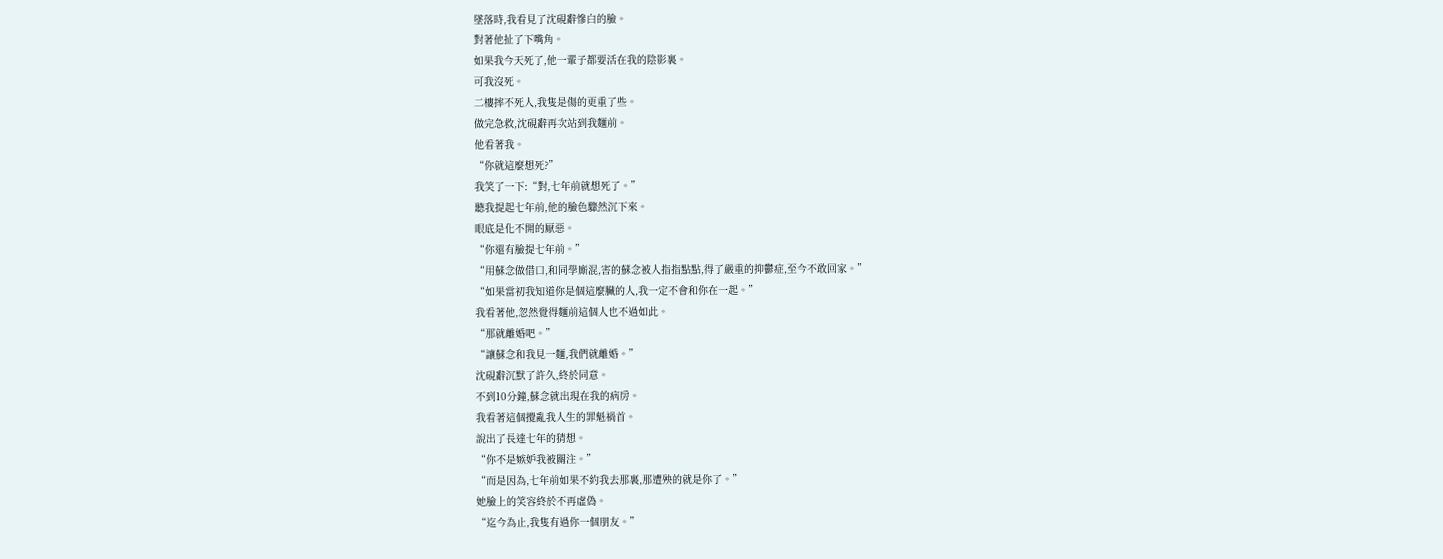墜落時,我看見了沈硯辭慘白的臉。
對著他扯了下嘴角。
如果我今天死了,他一輩子都要活在我的陰影裏。
可我沒死。
二樓摔不死人,我隻是傷的更重了些。
做完急救,沈硯辭再次站到我麵前。
他看著我。
“你就這麼想死?”
我笑了一下:“對,七年前就想死了。”
聽我提起七年前,他的臉色驟然沉下來。
眼底是化不開的厭惡。
“你還有臉提七年前。”
“用蘇念做借口,和同學廝混,害的蘇念被人指指點點,得了嚴重的抑鬱症,至今不敢回家。”
“如果當初我知道你是個這麼臟的人,我一定不會和你在一起。”
我看著他,忽然覺得麵前這個人也不過如此。
“那就離婚吧。”
“讓蘇念和我見一麵,我們就離婚。”
沈硯辭沉默了許久,終於同意。
不到10分鐘,蘇念就出現在我的病房。
我看著這個攪亂我人生的罪魁禍首。
說出了長達七年的猜想。
“你不是嫉妒我被關注。”
“而是因為,七年前如果不約我去那裏,那遭殃的就是你了。”
她臉上的笑容終於不再虛偽。
“迄今為止,我隻有過你一個朋友。”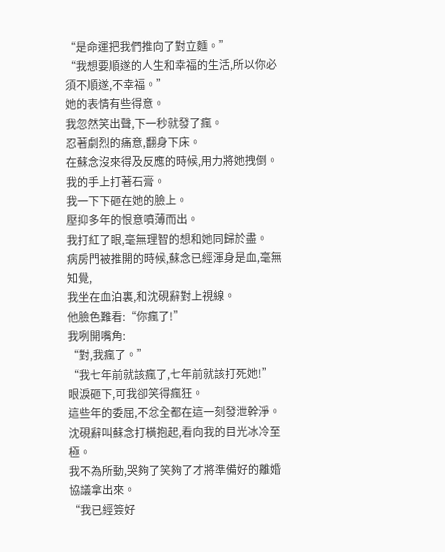“是命運把我們推向了對立麵。”
“我想要順遂的人生和幸福的生活,所以你必須不順遂,不幸福。”
她的表情有些得意。
我忽然笑出聲,下一秒就發了瘋。
忍著劇烈的痛意,翻身下床。
在蘇念沒來得及反應的時候,用力將她拽倒。
我的手上打著石膏。
我一下下砸在她的臉上。
壓抑多年的恨意噴薄而出。
我打紅了眼,毫無理智的想和她同歸於盡。
病房門被推開的時候,蘇念已經渾身是血,毫無知覺,
我坐在血泊裏,和沈硯辭對上視線。
他臉色難看:“你瘋了!”
我咧開嘴角:
“對,我瘋了。”
“我七年前就該瘋了,七年前就該打死她!”
眼淚砸下,可我卻笑得瘋狂。
這些年的委屈,不忿全都在這一刻發泄幹淨。
沈硯辭叫蘇念打橫抱起,看向我的目光冰冷至極。
我不為所動,哭夠了笑夠了才將準備好的離婚協議拿出來。
“我已經簽好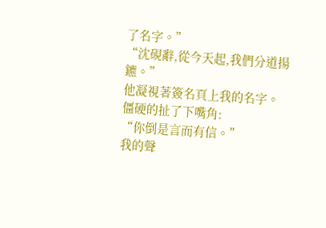了名字。”
“沈硯辭,從今天起,我們分道揚鑣。”
他凝視著簽名頁上我的名字。
僵硬的扯了下嘴角:
“你倒是言而有信。”
我的聲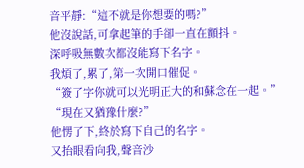音平靜:“這不就是你想要的嗎?”
他沒說話,可拿起筆的手卻一直在顫抖。
深呼吸無數次都沒能寫下名字。
我煩了,累了,第一次開口催促。
“簽了字你就可以光明正大的和蘇念在一起。”
“現在又猶豫什麼?”
他愣了下,終於寫下自己的名字。
又抬眼看向我,聲音沙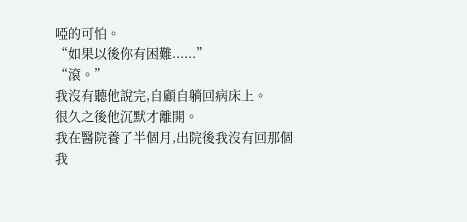啞的可怕。
“如果以後你有困難......”
“滾。”
我沒有聽他說完,自顧自躺回病床上。
很久之後他沉默才離開。
我在醫院養了半個月,出院後我沒有回那個我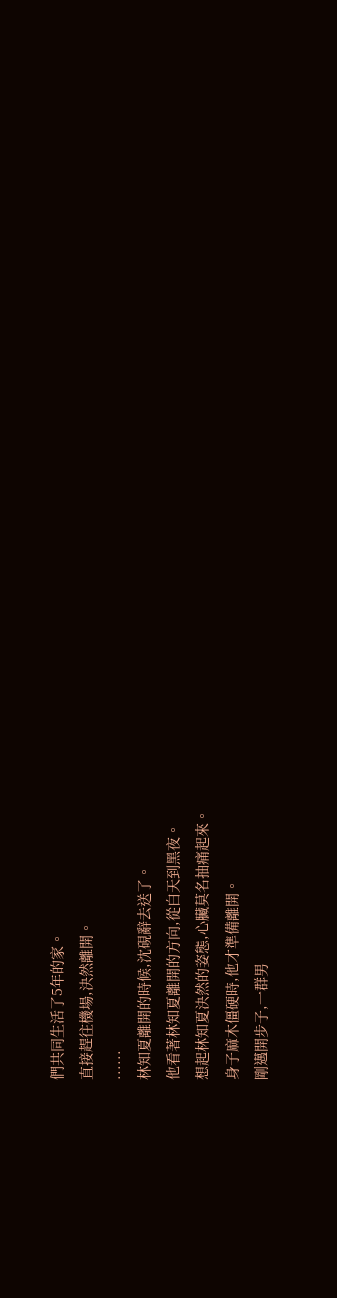們共同生活了5年的家。
直接趕往機場,決然離開。
......
林知夏離開的時候,沈硯辭去送了。
他看著林知夏離開的方向,從白天到黑夜。
想起林知夏決然的姿態,心臟莫名抽痛起來。
身子麻木僵硬時,他才準備離開。
剛邁開步子,一群男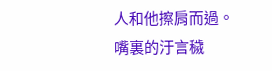人和他擦肩而過。
嘴裏的汙言穢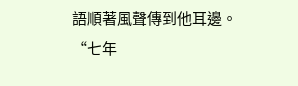語順著風聲傳到他耳邊。
“七年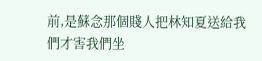前,是蘇念那個賤人把林知夏送給我們才害我們坐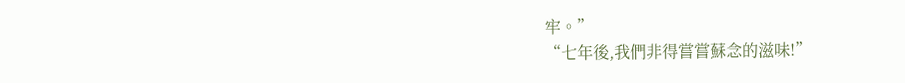牢。”
“七年後,我們非得嘗嘗蘇念的滋味!”